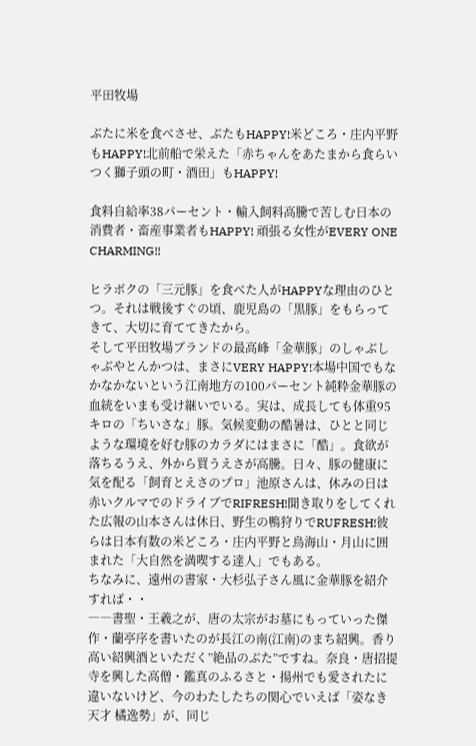平田牧場

ぶたに米を食べさせ、ぶたもHAPPY!米どころ・庄内平野もHAPPY!北前船で栄えた「赤ちゃんをあたまから食らいつく獅子頭の町・酒田」もHAPPY!

食料自給率38パーセント・輸入飼料高騰で苦しむ日本の消費者・畜産事業者もHAPPY! 頑張る女性がEVERY ONE CHARMING!!

ヒラボクの「三元豚」を食べた人がHAPPYな理由のひとつ。それは戦後すぐの頃、鹿児島の「黒豚」をもらってきて、大切に育ててきたから。
そして平田牧場ブランドの最高峰「金華豚」のしゃぶしゃぶやとんかつは、まさにVERY HAPPY!本場中国でもなかなかないという江南地方の100パーセント純粋金華豚の血統をいまも受け継いでいる。実は、成長しても体重95キロの「ちいさな」豚。気候変動の酷暑は、ひとと同じような環境を好む豚のカラダにはまさに「酷」。食欲が落ちるうえ、外から買うえさが高騰。日々、豚の健康に気を配る「飼育とえさのプロ」池原さんは、休みの日は赤いクルマでのドライブでRIFRESH!聞き取りをしてくれた広報の山本さんは休日、野生の鴨狩りでRUFRESH!彼らは日本有数の米どころ・庄内平野と鳥海山・月山に囲まれた「大自然を満喫する達人」でもある。
ちなみに、遠州の書家・大杉弘子さん風に金華豚を紹介すれば・・
――書聖・王羲之が、唐の太宗がお墓にもっていった傑作・蘭亭序を書いたのが長江の南(江南)のまち紹興。香り高い紹興酒といただく”絶品のぶた”ですね。奈良・唐招提寺を興した高僧・鑑真のふるさと・揚州でも愛されたに違いないけど、今のわたしたちの関心でいえば「姿なき天才 橘逸勢」が、同じ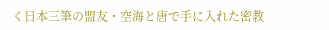く日本三筆の盟友・空海と唐で手に入れた密教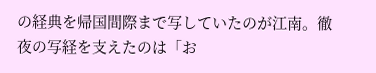の経典を帰国間際まで写していたのが江南。徹夜の写経を支えたのは「お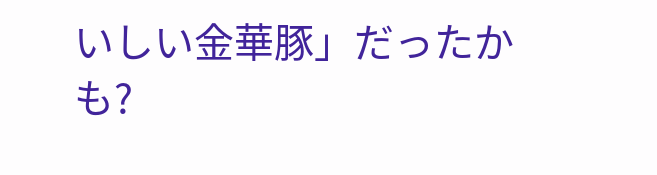いしい金華豚」だったかも?